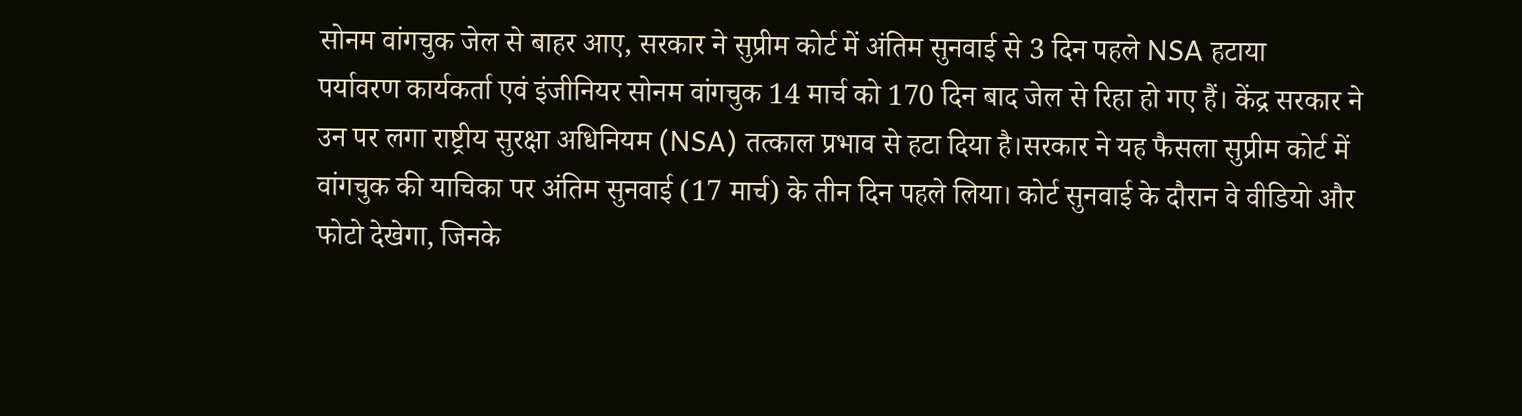सोनम वांगचुक जेल से बाहर आए, सरकार ने सुप्रीम कोर्ट में अंतिम सुनवाई से 3 दिन पहले NSA हटाया
पर्यावरण कार्यकर्ता एवं इंजीनियर सोनम वांगचुक 14 मार्च को 170 दिन बाद जेल से रिहा हो गए हैं। केंद्र सरकार ने उन पर लगा राष्ट्रीय सुरक्षा अधिनियम (NSA) तत्काल प्रभाव से हटा दिया है।सरकार ने यह फैसला सुप्रीम कोर्ट में वांगचुक की याचिका पर अंतिम सुनवाई (17 मार्च) के तीन दिन पहले लिया। कोर्ट सुनवाई के दौरान वे वीडियो और फोटो देखेगा, जिनके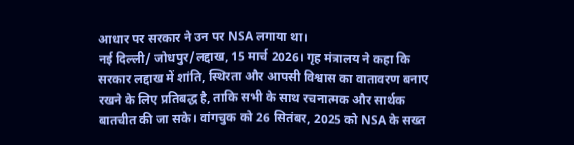आधार पर सरकार ने उन पर NSA लगाया था।
नई दिल्ली/ जोधपुर/लद्दाख, 15 मार्च 2026। गृह मंत्रालय ने कहा कि सरकार लद्दाख में शांति, स्थिरता और आपसी विश्वास का वातावरण बनाए रखने के लिए प्रतिबद्ध है, ताकि सभी के साथ रचनात्मक और सार्थक बातचीत की जा सके। वांगचुक को 26 सितंबर, 2025 को NSA के सख्त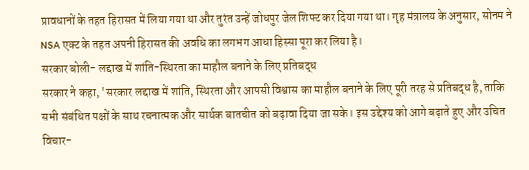प्रावधानों के तहत हिरासत में लिया गया था और तुरंत उन्हें जोधपुर जेल शिफ्ट कर दिया गया था। गृह मंत्रालय के अनुसार, सोनम ने NSA एक्ट के तहत अपनी हिरासत की अवधि का लगभग आधा हिस्सा पूरा कर लिया है।
सरकार बोली- लद्दाख में शांति-स्थिरता का माहौल बनाने के लिए प्रतिबद्ध
सरकार ने कहा, 'सरकार लद्दाख में शांति, स्थिरता और आपसी विश्वास का माहौल बनाने के लिए पूरी तरह से प्रतिबद्ध है, ताकि सभी संबंधित पक्षों के साथ रचनात्मक और सार्थक बातचीत को बढ़ावा दिया जा सके। इस उद्देश्य को आगे बढ़ाते हुए और उचित विचार-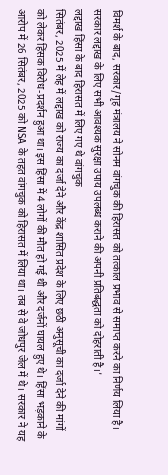विमर्श के बाद, सरकार/गृह मंत्रालय ने सोनम वांगचुक की हिरासत को तत्काल प्रभाव से समाप्त करने का निर्णय लिया है। सरकार लद्दाख के लिए सभी आवश्यक सुरक्षा उपाय उपलब्ध कराने की अपनी प्रतिबद्धता को दोहराती है।'
लद्दाख हिंसा के बाद हिरासत में लिए गए थे वांगचुक
सितंबर, 2025 में लेह में लद्दाख को राज्य का दर्जा देने और केंद्र शासित प्रदेश के लिए छठी अनुसूची का दर्जा देने की मांगों को लेकर हिंसक विरोध-प्रदर्शन हुआ था। इस हिंसा में 4 लोगों की मौत हो गई थी और दर्जनों घायल हुए थे। हिंसा भड़काने के आरोप में 26 सितंबर, 2025 को NSA के तहत वांगचुक को हिरासत में लिया था। तब से वे जोधपुर जेल में थे। सरकार ने यह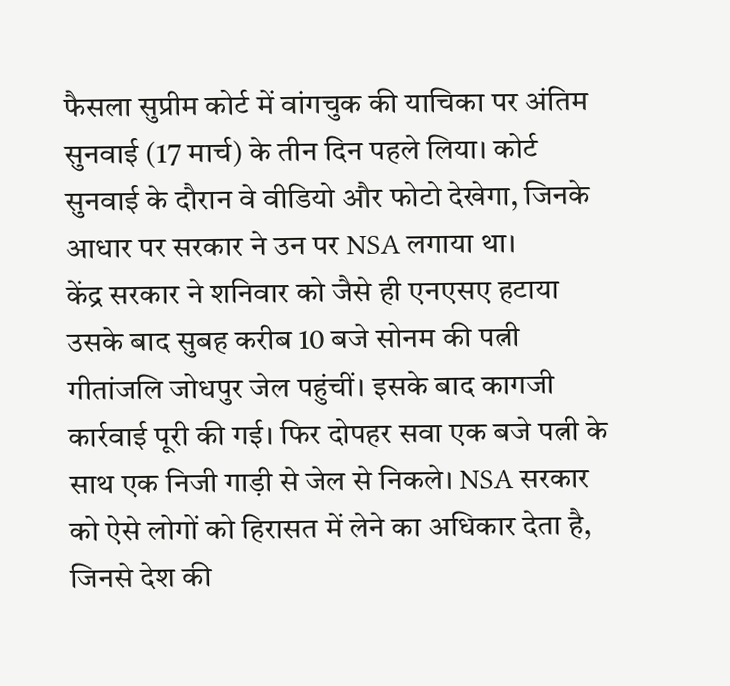फैसला सुप्रीम कोर्ट में वांगचुक की याचिका पर अंतिम सुनवाई (17 मार्च) के तीन दिन पहले लिया। कोर्ट सुनवाई के दौरान वे वीडियो और फोटो देखेगा, जिनके आधार पर सरकार ने उन पर NSA लगाया था।
केंद्र सरकार ने शनिवार को जैसे ही एनएसए हटाया उसके बाद सुबह करीब 10 बजे सोनम की पत्नी गीतांजलि जोधपुर जेल पहुंचीं। इसके बाद कागजी कार्रवाई पूरी की गई। फिर दोपहर सवा एक बजे पत्नी के साथ एक निजी गाड़ी से जेल से निकले। NSA सरकार को ऐसे लोगों को हिरासत में लेने का अधिकार देता है, जिनसे देश की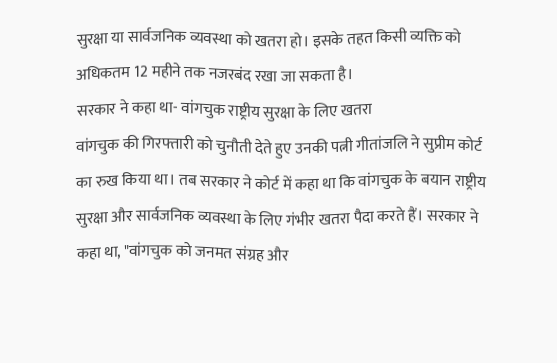सुरक्षा या सार्वजनिक व्यवस्था को खतरा हो। इसके तहत किसी व्यक्ति को अधिकतम 12 महीने तक नजरबंद रखा जा सकता है।
सरकार ने कहा था- वांगचुक राष्ट्रीय सुरक्षा के लिए खतरा
वांगचुक की गिरफ्तारी को चुनौती देते हुए उनकी पत्नी गीतांजलि ने सुप्रीम कोर्ट का रुख किया था। तब सरकार ने कोर्ट में कहा था कि वांगचुक के बयान राष्ट्रीय सुरक्षा और सार्वजनिक व्यवस्था के लिए गंभीर खतरा पैदा करते हैं। सरकार ने कहा था, "वांगचुक को जनमत संग्रह और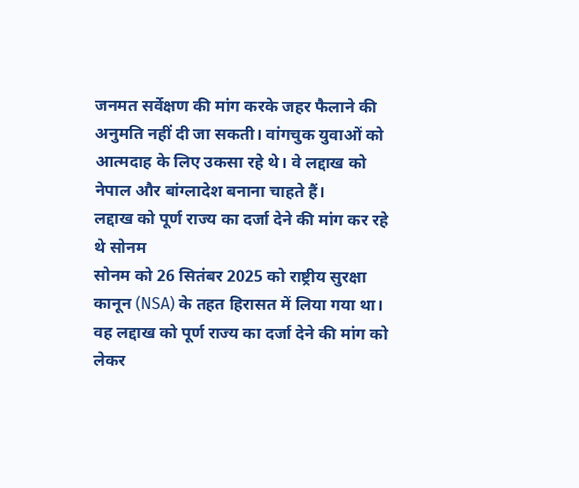जनमत सर्वेक्षण की मांग करके जहर फैलाने की अनुमति नहीं दी जा सकती। वांगचुक युवाओं को आत्मदाह के लिए उकसा रहे थे। वे लद्दाख को नेपाल और बांग्लादेश बनाना चाहते हैं।
लद्दाख को पूर्ण राज्य का दर्जा देने की मांग कर रहे थे सोनम
सोनम को 26 सितंबर 2025 को राष्ट्रीय सुरक्षा कानून (NSA) के तहत हिरासत में लिया गया था। वह लद्दाख को पूर्ण राज्य का दर्जा देने की मांग को लेकर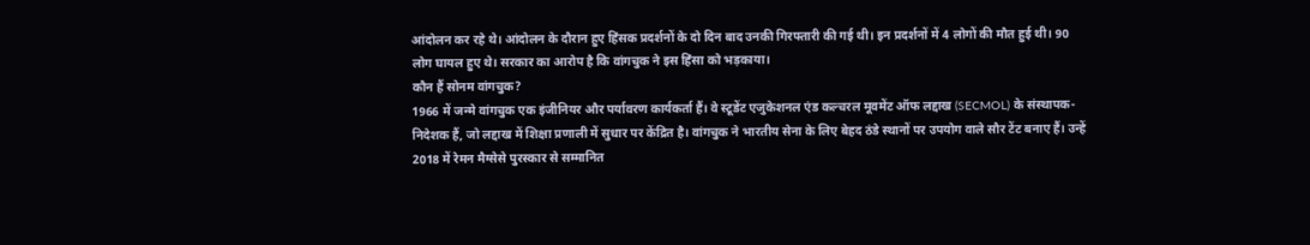आंदोलन कर रहे थे। आंदोलन के दौरान हुए हिंसक प्रदर्शनों के दो दिन बाद उनकी गिरफ्तारी की गई थी। इन प्रदर्शनों में 4 लोगों की मौत हुई थी। 90 लोग घायल हुए थे। सरकार का आरोप है कि वांगचुक ने इस हिंसा को भड़काया।
कौन हैं सोनम वांगचुक?
1966 में जन्मे वांगचुक एक इंजीनियर और पर्यावरण कार्यकर्ता हैं। वे स्टूडेंट एजुकेशनल एंड कल्चरल मूवमेंट ऑफ लद्दाख (SECMOL) के संस्थापक-निदेशक हैं, जो लद्दाख में शिक्षा प्रणाली में सुधार पर केंद्रित है। वांगचुक ने भारतीय सेना के लिए बेहद ठंडे स्थानों पर उपयोग वाले सौर टेंट बनाए हैं। उन्हें 2018 में रेमन मैग्सेसे पुरस्कार से सम्मानित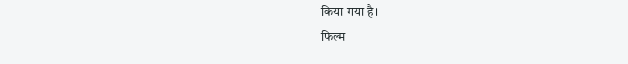किया गया है।
फिल्म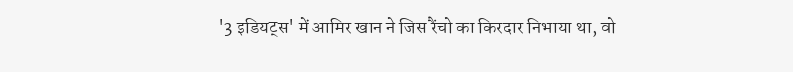'3 इडियट्स' में आमिर खान ने जिस रैंचो का किरदार निभाया था, वो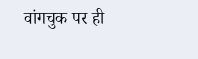वांगचुक पर ही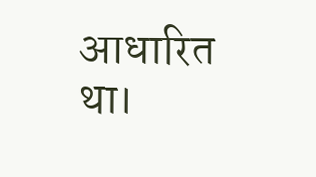आधारित था।